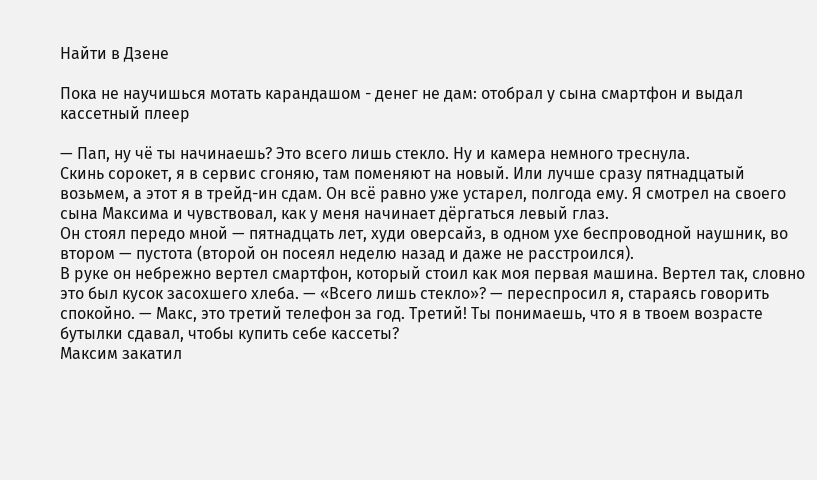Найти в Дзене

Пока не научишься мотать карандашом - денег не дам: отобрал у сына смартфон и выдал кассетный плеер

— Пап, ну чё ты начинаешь? Это всего лишь стекло. Ну и камера немного треснула.
Скинь сорокет, я в сервис сгоняю, там поменяют на новый. Или лучше сразу пятнадцатый возьмем, а этот я в трейд-ин сдам. Он всё равно уже устарел, полгода ему. Я смотрел на своего сына Максима и чувствовал, как у меня начинает дёргаться левый глаз.
Он стоял передо мной — пятнадцать лет, худи оверсайз, в одном ухе беспроводной наушник, во втором — пустота (второй он посеял неделю назад и даже не расстроился).
В руке он небрежно вертел смартфон, который стоил как моя первая машина. Вертел так, словно это был кусок засохшего хлеба. — «Всего лишь стекло»? — переспросил я, стараясь говорить спокойно. — Макс, это третий телефон за год. Третий! Ты понимаешь, что я в твоем возрасте бутылки сдавал, чтобы купить себе кассеты?
Максим закатил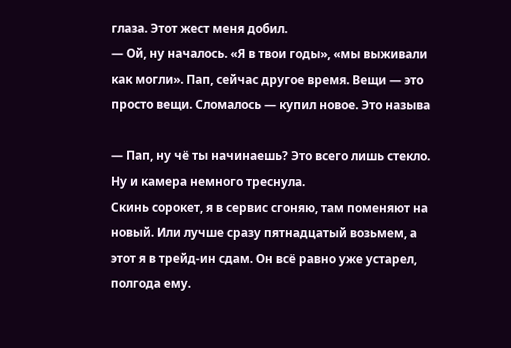глаза. Этот жест меня добил.
— Ой, ну началось. «Я в твои годы», «мы выживали как могли». Пап, сейчас другое время. Вещи — это просто вещи. Сломалось — купил новое. Это называ

— Пап, ну чё ты начинаешь? Это всего лишь стекло. Ну и камера немного треснула.
Скинь сорокет, я в сервис сгоняю, там поменяют на новый. Или лучше сразу пятнадцатый возьмем, а этот я в трейд-ин сдам. Он всё равно уже устарел, полгода ему.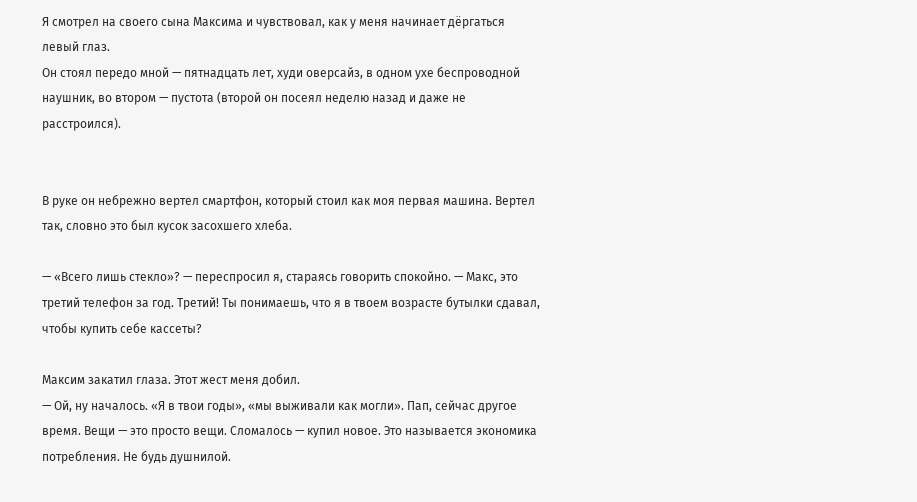Я смотрел на своего сына Максима и чувствовал, как у меня начинает дёргаться левый глаз.
Он стоял передо мной — пятнадцать лет, худи оверсайз, в одном ухе беспроводной наушник, во втором — пустота (второй он посеял неделю назад и даже не расстроился).


В руке он небрежно вертел смартфон, который стоил как моя первая машина. Вертел так, словно это был кусок засохшего хлеба.

— «Всего лишь стекло»? — переспросил я, стараясь говорить спокойно. — Макс, это третий телефон за год. Третий! Ты понимаешь, что я в твоем возрасте бутылки сдавал, чтобы купить себе кассеты?

Максим закатил глаза. Этот жест меня добил.
— Ой, ну началось. «Я в твои годы», «мы выживали как могли». Пап, сейчас другое время. Вещи — это просто вещи. Сломалось — купил новое. Это называется экономика потребления. Не будь душнилой.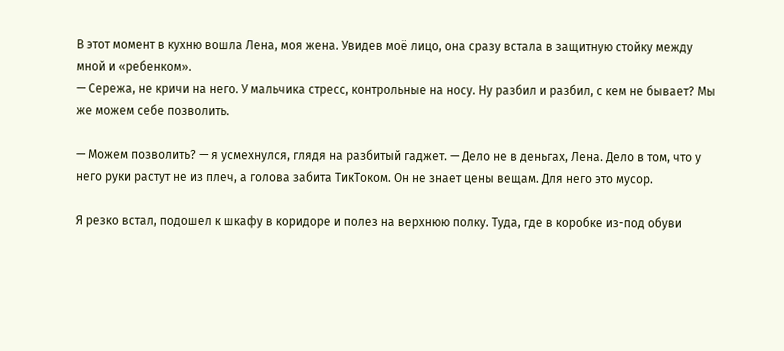В этот момент в кухню вошла Лена, моя жена. Увидев моё лицо, она сразу встала в защитную стойку между мной и «ребенком».
— Сережа, не кричи на него. У мальчика стресс, контрольные на носу. Ну разбил и разбил, с кем не бывает? Мы же можем себе позволить.

— Можем позволить? — я усмехнулся, глядя на разбитый гаджет. — Дело не в деньгах, Лена. Дело в том, что у него руки растут не из плеч, а голова забита ТикТоком. Он не знает цены вещам. Для него это мусор.

Я резко встал, подошел к шкафу в коридоре и полез на верхнюю полку. Туда, где в коробке из-под обуви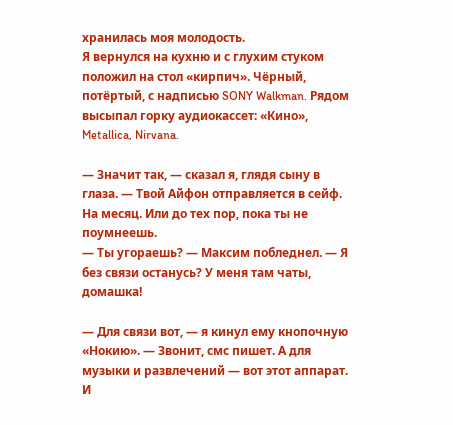хранилась моя молодость.
Я вернулся на кухню и с глухим стуком положил на стол «кирпич». Чёрный, потёртый, с надписью SONY Walkman. Рядом высыпал горку аудиокассет: «Кино», Metallica, Nirvana.

— Значит так, — сказал я, глядя сыну в глаза. — Твой Айфон отправляется в сейф. На месяц. Или до тех пор, пока ты не поумнеешь.
— Ты угораешь? — Максим побледнел. — Я без связи останусь? У меня там чаты, домашка!

— Для связи вот, — я кинул ему кнопочную «Нокию». — Звонит, смс пишет. А для музыки и развлечений — вот этот аппарат. И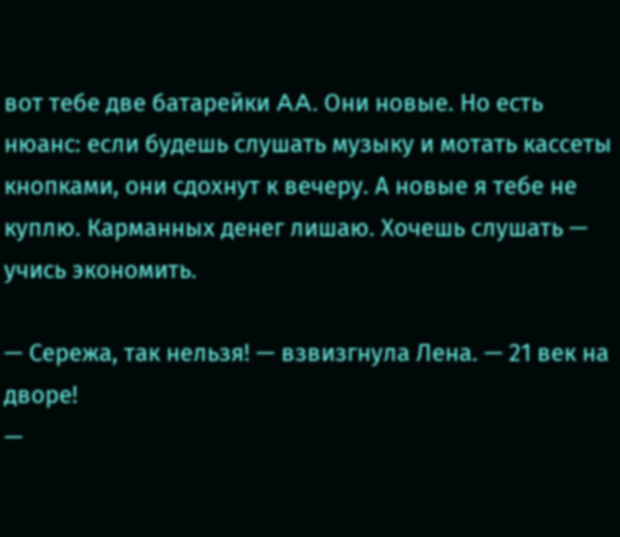вот тебе две батарейки AA. Они новые. Но есть нюанс: если будешь слушать музыку и мотать кассеты кнопками, они сдохнут к вечеру. А новые я тебе не куплю. Карманных денег лишаю. Хочешь слушать — учись экономить.

— Сережа, так нельзя! — взвизгнула Лена. — 21 век на дворе!
—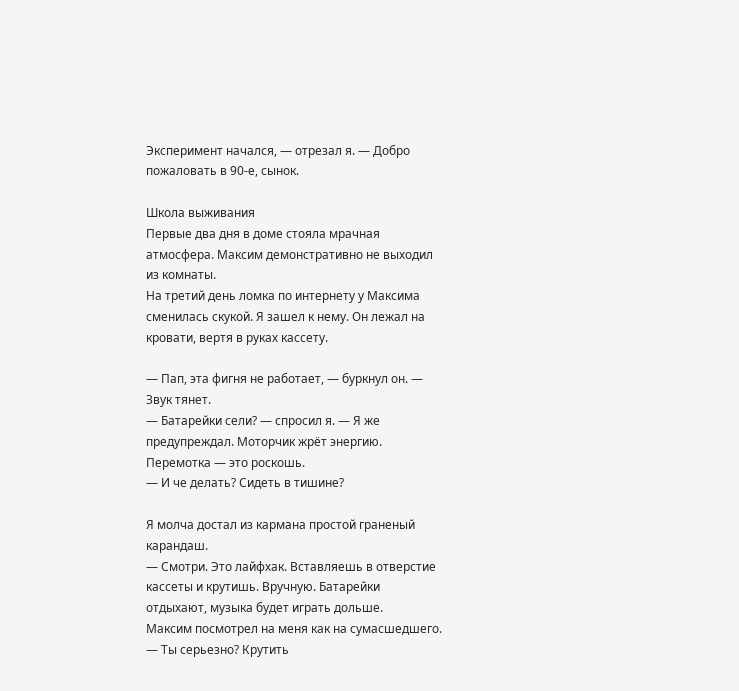Эксперимент начался, — отрезал я. — Добро пожаловать в 90-е, сынок.

Школа выживания
Первые два дня в доме стояла мрачная атмосфера. Максим демонстративно не выходил из комнаты.
На третий день ломка по интернету у Максима сменилась скукой. Я зашел к нему. Он лежал на кровати, вертя в руках кассету.

— Пап, эта фигня не работает, — буркнул он. — Звук тянет.
— Батарейки сели? — спросил я. — Я же предупреждал. Моторчик жрёт энергию. Перемотка — это роскошь.
— И че делать? Сидеть в тишине?

Я молча достал из кармана простой граненый карандаш.
— Смотри. Это лайфхак. Вставляешь в отверстие кассеты и крутишь. Вручную. Батарейки отдыхают, музыка будет играть дольше.
Максим посмотрел на меня как на сумасшедшего.
— Ты серьезно? Крутить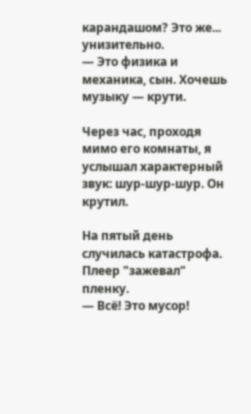карандашом? Это же... унизительно.
— Это физика и механика, сын. Хочешь музыку — крути.

Через час, проходя мимо его комнаты, я услышал характерный звук: шур-шур-шур. Он крутил.

На пятый день случилась катастрофа. Плеер "зажевал" пленку.
— Всё! Это мусор!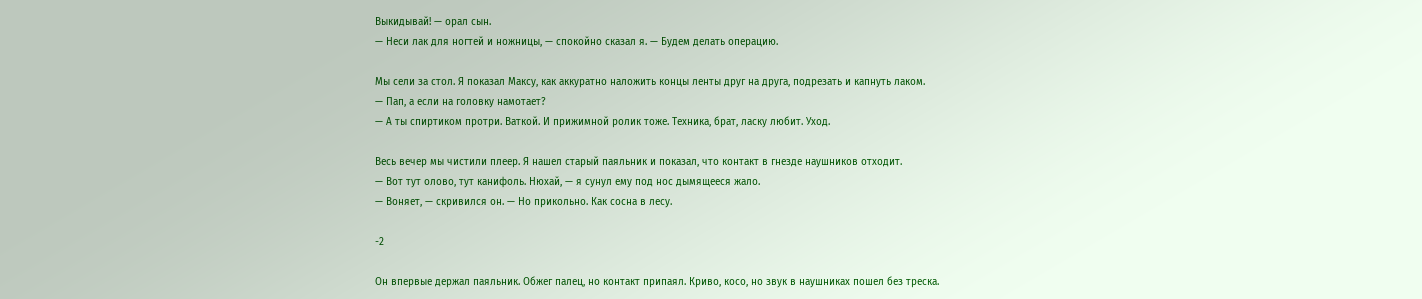Выкидывай! — орал сын.
— Неси лак для ногтей и ножницы, — спокойно сказал я. — Будем делать операцию.

Мы сели за стол. Я показал Максу, как аккуратно наложить концы ленты друг на друга, подрезать и капнуть лаком.
— Пап, а если на головку намотает?
— А ты спиртиком протри. Ваткой. И прижимной ролик тоже. Техника, брат, ласку любит. Уход.

Весь вечер мы чистили плеер. Я нашел старый паяльник и показал, что контакт в гнезде наушников отходит.
— Вот тут олово, тут канифоль. Нюхай, — я сунул ему под нос дымящееся жало.
— Воняет, — скривился он. — Но прикольно. Как сосна в лесу.

-2

Он впервые держал паяльник. Обжег палец, но контакт припаял. Криво, косо, но звук в наушниках пошел без треска.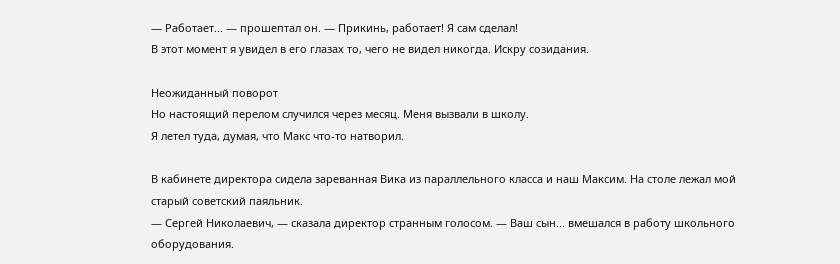— Работает... — прошептал он. — Прикинь, работает! Я сам сделал!
В этот момент я увидел в его глазах то, чего не видел никогда. Искру созидания.

Неожиданный поворот
Но настоящий перелом случился через месяц. Меня вызвали в школу.
Я летел туда, думая, что Макс что-то натворил.

В кабинете директора сидела зареванная Вика из параллельного класса и наш Максим. На столе лежал мой старый советский паяльник.
— Сергей Николаевич, — сказала директор странным голосом. — Ваш сын... вмешался в работу школьного оборудования.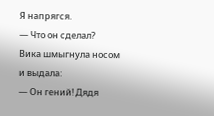Я напрягся.
— Что он сделал?
Вика шмыгнула носом и выдала:
— Он гений! Дядя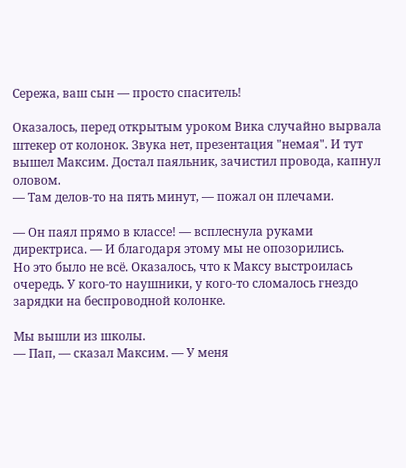Сережа, ваш сын — просто спаситель!

Оказалось, перед открытым уроком Вика случайно вырвала штекер от колонок. Звука нет, презентация "немая". И тут вышел Максим. Достал паяльник, зачистил провода, капнул оловом.
— Там делов-то на пять минут, — пожал он плечами.

— Он паял прямо в классе! — всплеснула руками директриса. — И благодаря этому мы не опозорились.
Но это было не всё. Оказалось, что к Максу выстроилась очередь. У кого-то наушники, у кого-то сломалось гнездо зарядки на беспроводной колонке.

Мы вышли из школы.
— Пап, — сказал Максим. — У меня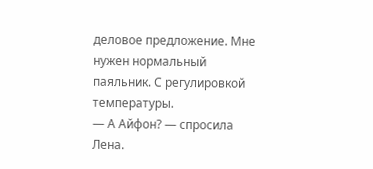деловое предложение. Мне нужен нормальный паяльник. С регулировкой температуры.
— А Айфон? — спросила Лена.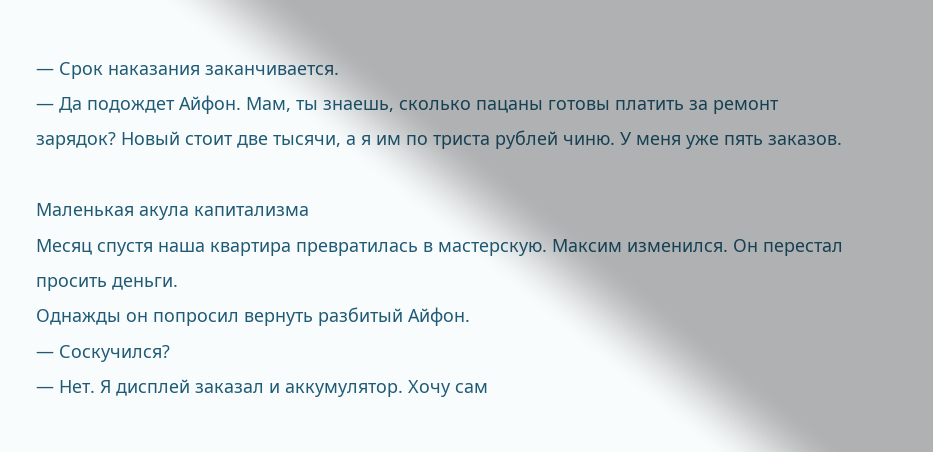— Срок наказания заканчивается.
— Да подождет Айфон. Мам, ты знаешь, сколько пацаны готовы платить за ремонт зарядок? Новый стоит две тысячи, а я им по триста рублей чиню. У меня уже пять заказов.

Маленькая акула капитализма
Месяц спустя наша квартира превратилась в мастерскую. Максим изменился. Он перестал просить деньги.
Однажды он попросил вернуть разбитый Айфон.
— Соскучился?
— Нет. Я дисплей заказал и аккумулятор. Хочу сам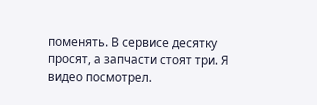поменять. В сервисе десятку просят, а запчасти стоят три. Я видео посмотрел.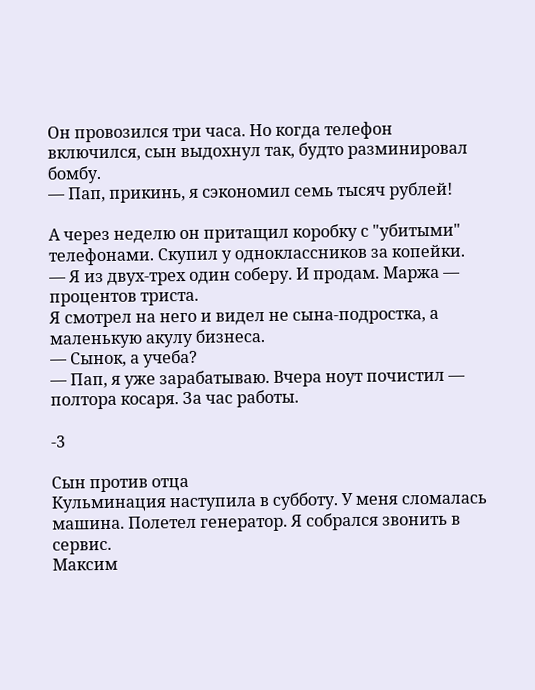Он провозился три часа. Но когда телефон включился, сын выдохнул так, будто разминировал бомбу.
— Пап, прикинь, я сэкономил семь тысяч рублей!

А через неделю он притащил коробку с "убитыми" телефонами. Скупил у одноклассников за копейки.
— Я из двух-трех один соберу. И продам. Маржа — процентов триста.
Я смотрел на него и видел не сына-подростка, а маленькую акулу бизнеса.
— Сынок, а учеба?
— Пап, я уже зарабатываю. Вчера ноут почистил — полтора косаря. За час работы.

-3

Сын против отца
Кульминация наступила в субботу. У меня сломалась машина. Полетел генератор. Я собрался звонить в сервис.
Максим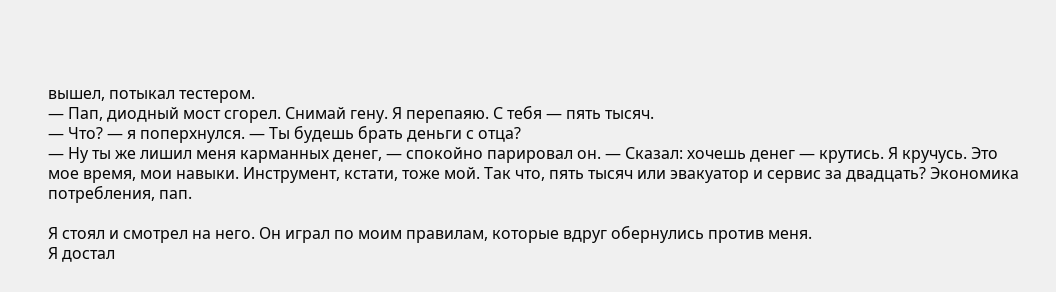вышел, потыкал тестером.
— Пап, диодный мост сгорел. Снимай гену. Я перепаяю. С тебя — пять тысяч.
— Что? — я поперхнулся. — Ты будешь брать деньги с отца?
— Ну ты же лишил меня карманных денег, — спокойно парировал он. — Сказал: хочешь денег — крутись. Я кручусь. Это мое время, мои навыки. Инструмент, кстати, тоже мой. Так что, пять тысяч или эвакуатор и сервис за двадцать? Экономика потребления, пап.

Я стоял и смотрел на него. Он играл по моим правилам, которые вдруг обернулись против меня.
Я достал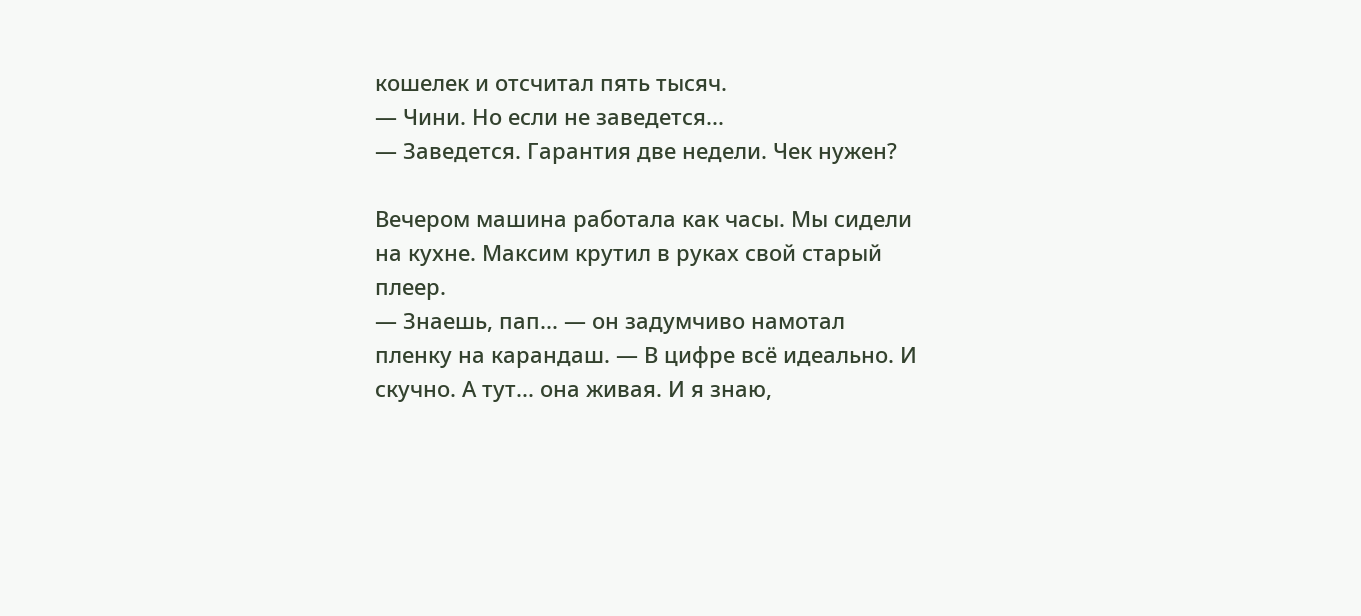кошелек и отсчитал пять тысяч.
— Чини. Но если не заведется...
— Заведется. Гарантия две недели. Чек нужен?

Вечером машина работала как часы. Мы сидели на кухне. Максим крутил в руках свой старый плеер.
— Знаешь, пап... — он задумчиво намотал пленку на карандаш. — В цифре всё идеально. И скучно. А тут... она живая. И я знаю,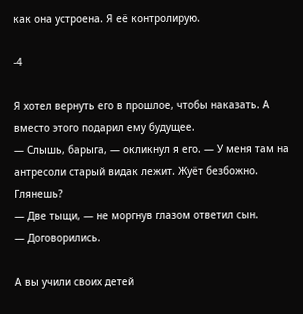как она устроена. Я её контролирую.

-4

Я хотел вернуть его в прошлое, чтобы наказать. А вместо этого подарил ему будущее.
— Слышь, барыга, — окликнул я его. — У меня там на антресоли старый видак лежит. Жуёт безбожно. Глянешь?
— Две тыщи, — не моргнув глазом ответил сын.
— Договорились.

А вы учили своих детей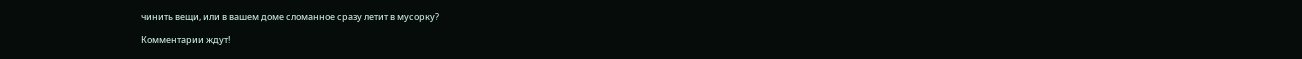чинить вещи, или в вашем доме сломанное сразу летит в мусорку?

Комментарии ждут!